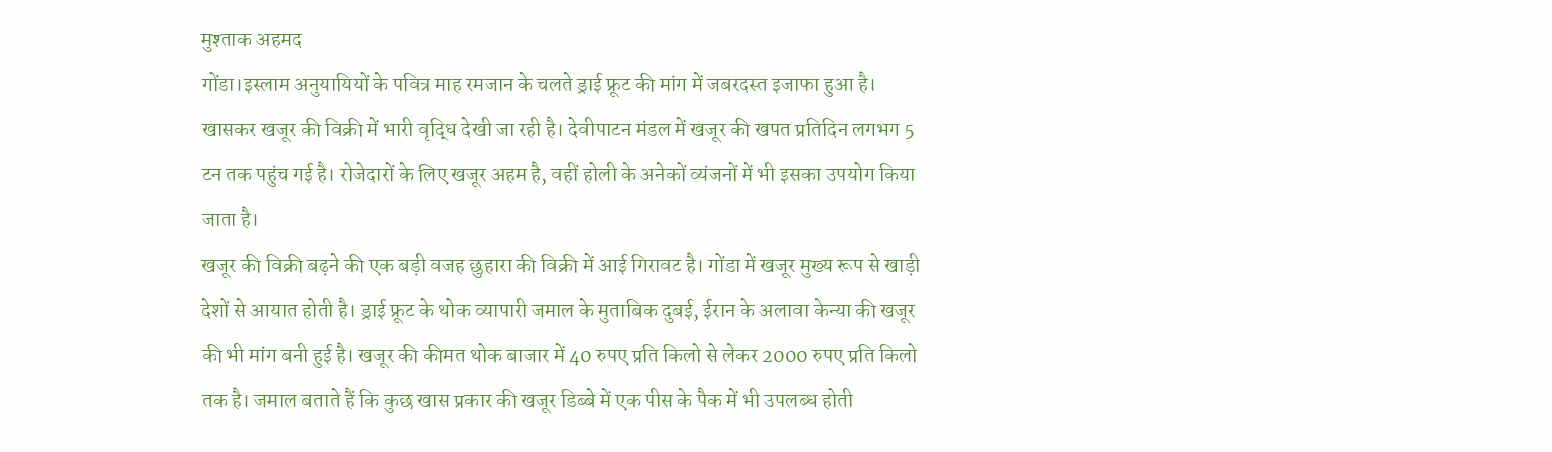मुश्ताक अहमद
गोंडा।इस्लाम अनुयायियों के पवित्र माह रमजान के चलते ड्राई फ्रूट की मांग में जबरदस्त इजाफा हुआ है। खासकर खजूर की विक्री में भारी वृद्धि देखी जा रही है। देवीपाटन मंडल में खजूर की खपत प्रतिदिन लगभग 5 टन तक पहुंच गई है। रोजेदारों के लिए खजूर अहम है, वहीं होली के अनेकों व्यंजनों में भी इसका उपयोग किया जाता है।
खजूर की विक्री बढ़ने की एक बड़ी वजह छुहारा की विक्री में आई गिरावट है। गोंडा में खजूर मुख्य रूप से खाड़ी देशों से आयात होती है। ड्राई फ्रूट के थोक व्यापारी जमाल के मुताबिक दुबई, ईरान के अलावा केन्या की खजूर की भी मांग बनी हुई है। खजूर की कीमत थोक बाजार में 40 रुपए प्रति किलो से लेकर 2000 रुपए प्रति किलो तक है। जमाल बताते हैं कि कुछ खास प्रकार की खजूर डिब्बे में एक पीस के पैक में भी उपलब्ध होती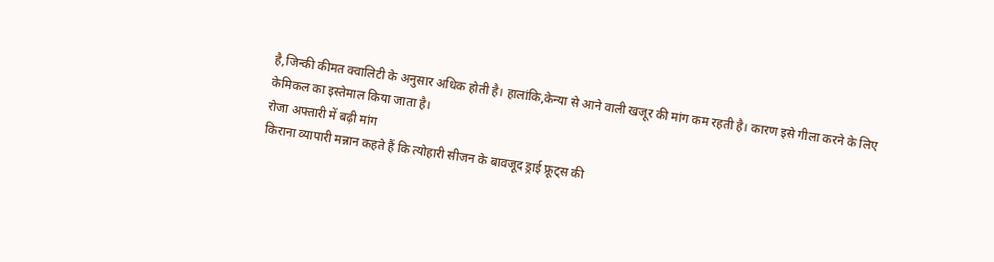है,जिन्की कीमत क्वालिटी के अनुसार अधिक होती है। हालांकि,केन्या से आने वाली खजूर की मांग कम रहती है। कारण इसे गीला करने के लिए केमिकल का इस्तेमाल किया जाता है।
रोजा अफ्तारी में बढ़ी मांग
किराना व्यापारी मन्नान कहते हैं कि त्योहारी सीजन के बावजूद ड्राई फ्रूट्स की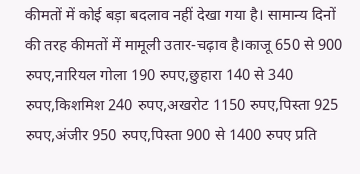कीमतों में कोई बड़ा बदलाव नहीं देखा गया है। सामान्य दिनों की तरह कीमतों में मामूली उतार-चढ़ाव है।काजू 650 से 900 रुपए,नारियल गोला 190 रुपए,छुहारा 140 से 340 रुपए,किशमिश 240 रुपए,अखरोट 1150 रुपए,पिस्ता 925 रुपए,अंजीर 950 रुपए,पिस्ता 900 से 1400 रुपए प्रति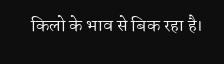किलो के भाव से बिक रहा है।